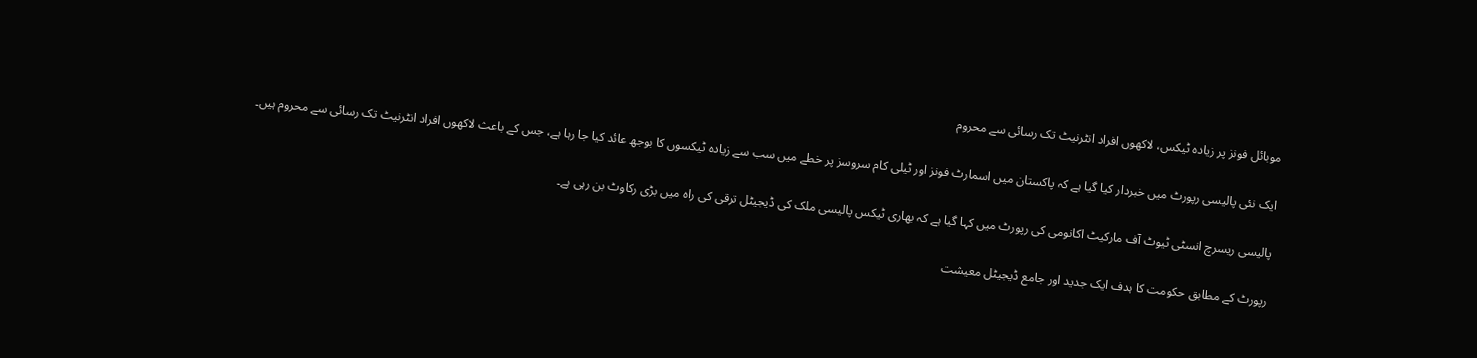موبائل فونز پر زیادہ ٹیکس، لاکھوں افراد انٹرنیٹ تک رسائی سے محروم

ایک نئی پالیسی رپورٹ میں خبردار کیا گیا ہے کہ پاکستان میں اسمارٹ فونز اور ٹیلی کام سروسز پر خطے میں سب سے زیادہ ٹیکسوں کا بوجھ عائد کیا جا رہا ہے، جس کے باعث لاکھوں افراد انٹرنیٹ تک رسائی سے محروم ہیں۔

پالیسی ریسرچ انسٹی ٹیوٹ آف مارکیٹ اکانومی کی رپورٹ میں کہا گیا ہے کہ بھاری ٹیکس پالیسی ملک کی ڈیجیٹل ترقی کی راہ میں بڑی رکاوٹ بن رہی ہے۔

رپورٹ کے مطابق حکومت کا ہدف ایک جدید اور جامع ڈیجیٹل معیشت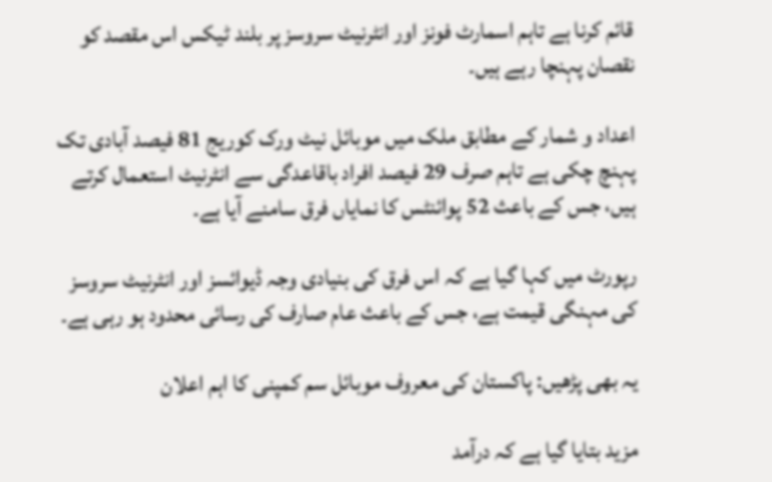قائم کرنا ہے تاہم اسمارٹ فونز اور انٹرنیٹ سروسز پر بلند ٹیکس اس مقصد کو نقصان پہنچا رہے ہیں۔

اعداد و شمار کے مطابق ملک میں موبائل نیٹ ورک کوریج 81 فیصد آبادی تک پہنچ چکی ہے تاہم صرف 29 فیصد افراد باقاعدگی سے انٹرنیٹ استعمال کرتے ہیں، جس کے باعث 52 پوائنٹس کا نمایاں فرق سامنے آیا ہے۔

رپورٹ میں کہا گیا ہے کہ اس فرق کی بنیادی وجہ ڈیوائسز اور انٹرنیٹ سروسز کی مہنگی قیمت ہے، جس کے باعث عام صارف کی رسائی محدود ہو رہی ہے۔

یہ بھی پڑھیں: پاکستان کی معروف موبائل سم کمپنی کا اہم اعلان

مزید بتایا گیا ہے کہ درآمد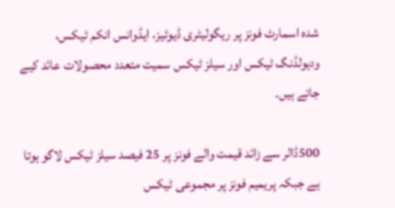شدہ اسمارٹ فونز پر ریگولیٹری ڈیوٹیز، ایڈوانس انکم ٹیکس، ودہولڈنگ ٹیکس اور سیلز ٹیکس سمیت متعدد محصولات عائد کیے جاتے ہیں۔

500ڈالر سے زائد قیمت والے فونز پر 25 فیصد سیلز ٹیکس لاگو ہوتا ہے جبکہ پریمیم فونز پر مجموعی ٹیکس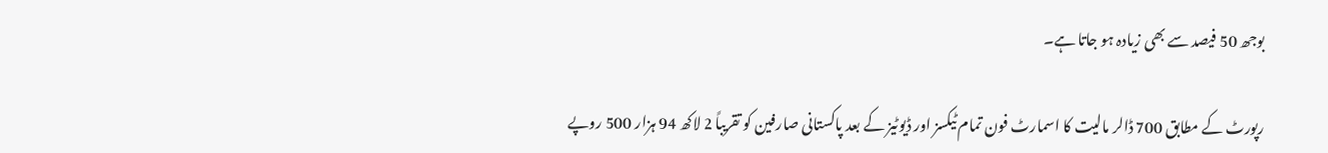بوجھ 50 فیصد سے بھی زیادہ ہو جاتا ہے۔

رپورٹ کے مطابق 700 ڈالر مالیت کا اسمارٹ فون تمام ٹیکسز اور ڈیوٹیز کے بعد پاکستانی صارفین کو تقریباً 2 لاکھ 94 ہزار 500 روپے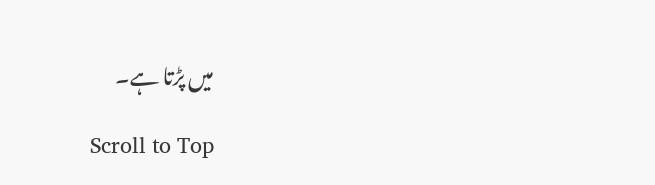میں پڑتا ہے۔

Scroll to Top